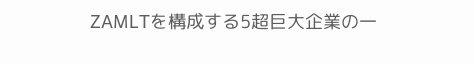ZAMLTを構成する5超巨大企業の一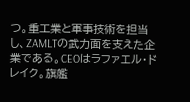つ。重工業と軍事技術を担当し、ZAMLTの武力面を支えた企業である。CEOはラファエル・ドレイク。旗艦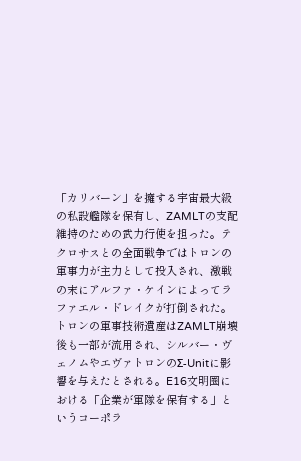「カリバーン」を擁する宇宙最大級の私設艦隊を保有し、ZAMLTの支配維持のための武力行使を担った。テクロサスとの全面戦争ではトロンの軍事力が主力として投入され、激戦の末にアルファ・ケインによってラファエル・ドレイクが打倒された。トロンの軍事技術遺産はZAMLT崩壊後も一部が流用され、シルバー・ヴェノムやエヴァトロンのΣ-Unitに影響を与えたとされる。E16文明圏における「企業が軍隊を保有する」というコーポラ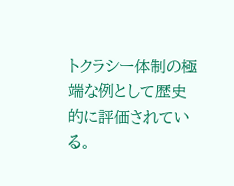トクラシー体制の極端な例として歴史的に評価されている。